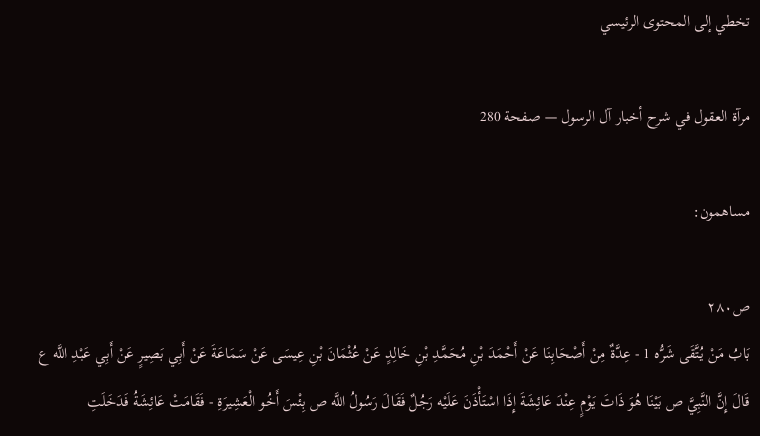تخطي إلى المحتوى الرئيسي

مرآة العقول في شرح أخبار آل الرسول — صفحة 280

مساهمون:

ص٢٨٠
بَابُ مَنْ يُتَّقَى شَرُّه 1 - عِدَّةٌ مِنْ أَصْحَابِنَا عَنْ أَحْمَدَ بْنِ مُحَمَّدِ بْنِ خَالِدٍ عَنْ عُثْمَانَ بْنِ عِيسَى عَنْ سَمَاعَةَ عَنْ أَبِي بَصِيرٍ عَنْ أَبِي عَبْدِ اللَّه ع قَالَ إِنَّ النَّبِيَّ ص بَيْنَا هُوَ ذَاتَ يَوْمٍ عِنْدَ عَائِشَةَ إِذَا اسْتَأْذَنَ عَلَيْه رَجُلٌ فَقَالَ رَسُولُ اللَّه ص بِئْسَ أَخُو الْعَشِيرَةِ - فَقَامَتْ عَائِشَةُ فَدَخَلَتِ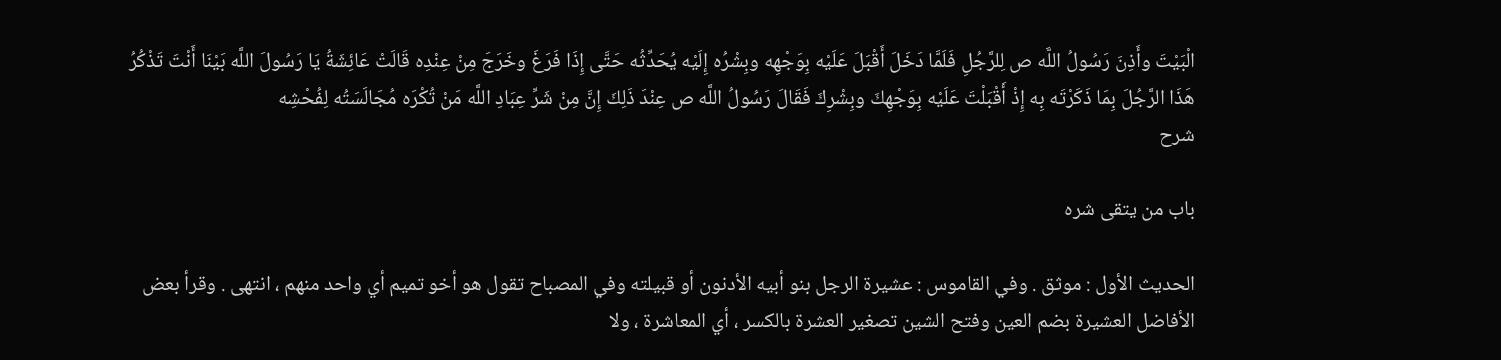الْبَيْتَ وأَذِنَ رَسُولُ اللَّه ص لِلرَّجُلِ فَلَمَّا دَخَلَ أَقْبَلَ عَلَيْه بِوَجْهِه وبِشْرُه إِلَيْه يُحَدِّثُه حَتَّى إِذَا فَرَغَ وخَرَجَ مِنْ عِنْدِه قَالَتْ عَائِشَةُ يَا رَسُولَ اللَّه بَيْنَا أَنْتَ تَذْكُرُ هَذَا الرَّجُلَ بِمَا ذَكَرْتَه بِه إِذْ أَقْبَلْتَ عَلَيْه بِوَجْهِكَ وبِشْرِكَ فَقَالَ رَسُولُ اللَّه ص عِنْدَ ذَلِكَ إِنَّ مِنْ شَرِّ عِبَادِ اللَّه مَنْ تُكْرَه مُجَالَسَتُه لِفُحْشِه
شرح

باب من يتقى شره

الحديث الأول : موثق . وفي القاموس : عشيرة الرجل بنو أبيه الأدنون أو قبيلته وفي المصباح تقول هو أخو تميم أي واحد منهم ، انتهى . وقرأ بعض الأفاضل العشيرة بضم العين وفتح الشين تصغير العشرة بالكسر ، أي المعاشرة ، ولا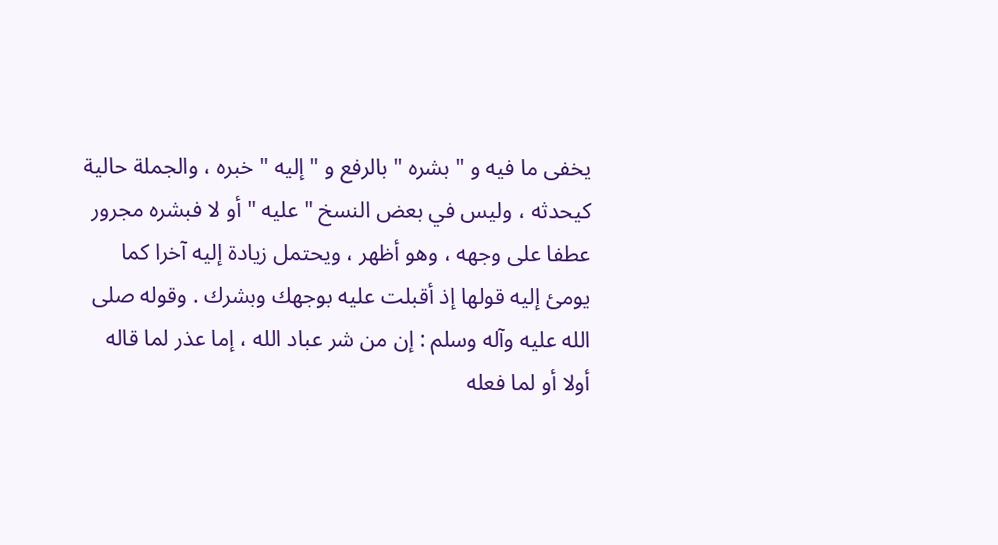يخفى ما فيه و " بشره " بالرفع و " إليه " خبره ، والجملة حالية كيحدثه ، وليس في بعض النسخ " عليه " أو لا فبشره مجرور عطفا على وجهه ، وهو أظهر ، ويحتمل زيادة إليه آخرا كما يومئ إليه قولها إذ أقبلت عليه بوجهك وبشرك . وقوله صلى الله عليه وآله وسلم : إن من شر عباد الله ، إما عذر لما قاله أولا أو لما فعله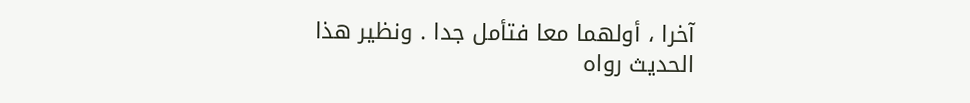آخرا ، أولهما معا فتأمل جدا . ونظير هذا الحديث رواه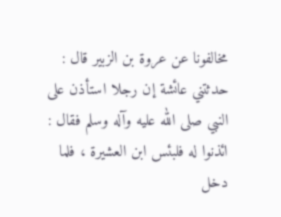مخالفونا عن عروة بن الزبير قال : حدثتني عائشة إن رجلا استأذن على النبي صلى الله عليه وآله وسلم فقال : ائذنوا له فلبئس ابن العشيرة ، فلما دخل